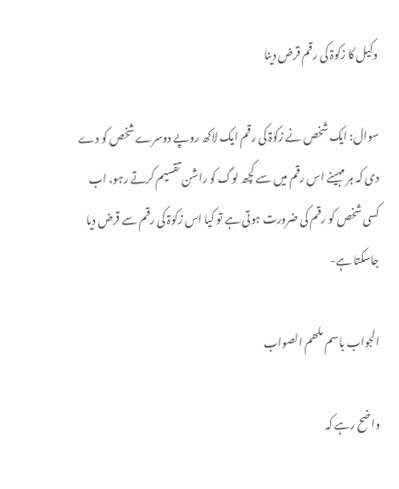وکیل کا زکوۃ کی رقم قرض دینا

سوال: ایک شخص نے زکوٰۃ کی رقم ایک لاکھ روپے دوسرے شخص کو دے دی کہ ہر مہینے اس رقم میں سے کچھ لوگ کو راشن تقسیم کرتے رہو، اب کسی شخص کو رقم کی ضرورت ہوتی ہے تو کیا اس زکوٰۃ کی رقم سے قرض دیا جاسکتا ہے-

الجواب باسم ملھم الصواب

واضح رہے کہ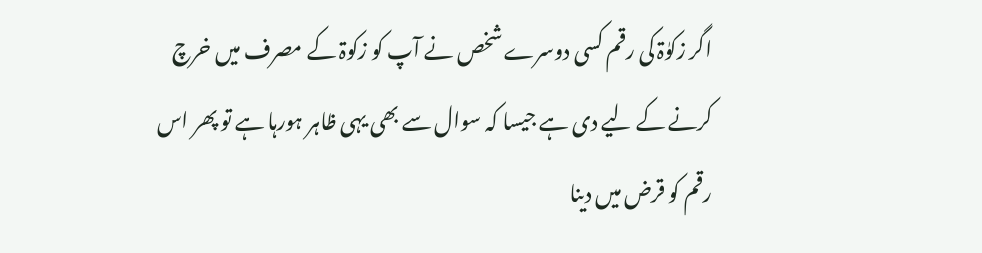اگر زکوٰۃ کی رقم کسی دوسرے شخص نے آپ کو زکوۃ کے مصرف میں خرچ کرنے کے لیے دی ہے جیسا کہ سوال سے بھی یہی ظاہر ہورہا ہے تو پھر اس رقم کو قرض میں دینا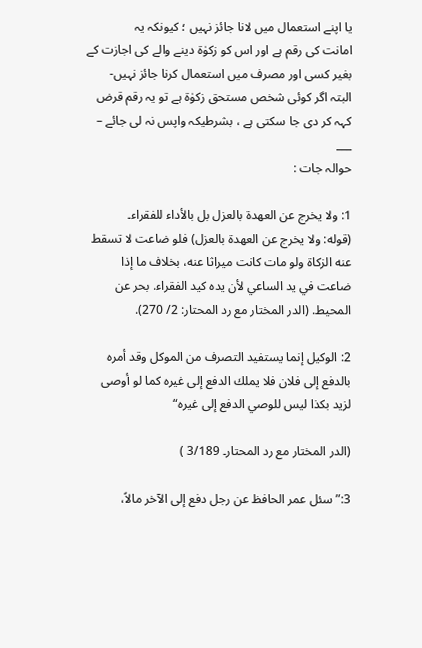یا اپنے استعمال میں لانا جائز نہیں ؛ کیونکہ یہ امانت ‌کی رقم ہے اور اس کو زکوٰۃ دینے والے کی اجازت کے بغیر کسی اور مصرف میں استعمال کرنا جائز نہیں- البتہ اگر کوئی شخص مستحق زکوٰۃ ہے تو یہ رقم قرض کہہ کر دی جا سکتی ہے ، بشرطیکہ واپس نہ لی جائے –
___
حوالہ جات :

1: ولا يخرج عن العهدة بالعزل بل بالأداء للفقراء۔
(قوله: ولا يخرج عن العهدة بالعزل) فلو ضاعت لا تسقط عنه الزكاة ولو مات كانت ميراثا عنه، بخلاف ما إذا ضاعت في يد الساعي لأن يده كيد الفقراء. بحر عن المحيط. (الدر المختار مع رد المحتار: 2/ 270).

2: الوكيل إنما يستفيد التصرف من الموكل وقد أمره بالدفع إلى فلان فلا يملك الدفع إلى غيره كما لو أوصى لزيد بكذا ليس للوصي الدفع إلى غيره“

(الدر المختار مع رد المحتار۔ 3/189 )

3:”سئل عمر الحافظ عن رجل دفع إلی الآخر مالاً،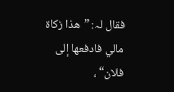فقال لہ: ”ھذا زکاة مالي فادفعھا إلی فلان“ ،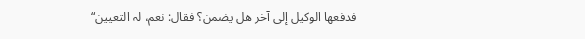فدفعھا الوکیل إلی آخر ھل یضمن؟ فقال: نعم، لہ التعیین“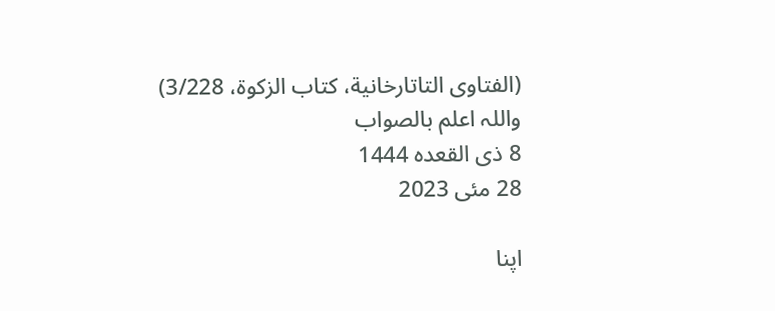(الفتاوی التاتارخانیة، کتاب الزکوة، 3/228)
واللہ اعلم بالصواب
8 ذی القعدہ 1444
28 مئی 2023

اپنا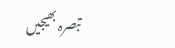تبصرہ بھیجیں